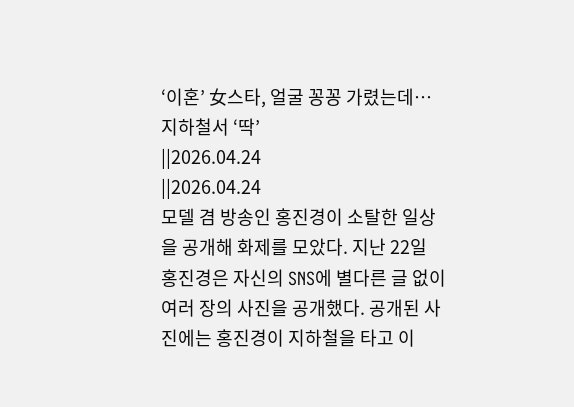‘이혼’ 女스타, 얼굴 꽁꽁 가렸는데… 지하철서 ‘딱’
||2026.04.24
||2026.04.24
모델 겸 방송인 홍진경이 소탈한 일상을 공개해 화제를 모았다. 지난 22일 홍진경은 자신의 SNS에 별다른 글 없이 여러 장의 사진을 공개했다. 공개된 사진에는 홍진경이 지하철을 타고 이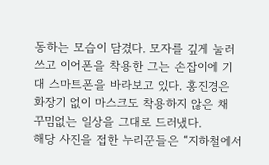동하는 모습이 담겼다. 모자를 깊게 눌러쓰고 이어폰을 착용한 그는 손잡이에 기대 스마트폰을 바라보고 있다. 홍진경은 화장기 없이 마스크도 착용하지 않은 채 꾸밈없는 일상을 그대로 드러냈다.
해당 사진을 접한 누리꾼들은 “지하철에서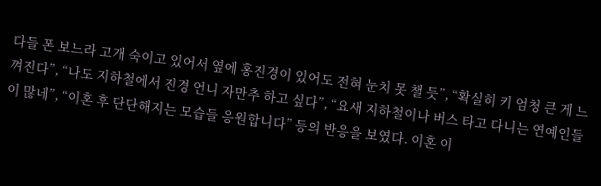다들 폰 보느라 고개 숙이고 있어서 옆에 홍진경이 있어도 전혀 눈치 못 챌 듯”, “확실히 키 엄청 큰 게 느껴진다”, “나도 지하철에서 진경 언니 자만추 하고 싶다”, “요새 지하철이나 버스 타고 다니는 연예인들이 많네”, “이혼 후 단단해지는 모습들 응원합니다” 등의 반응을 보였다. 이혼 이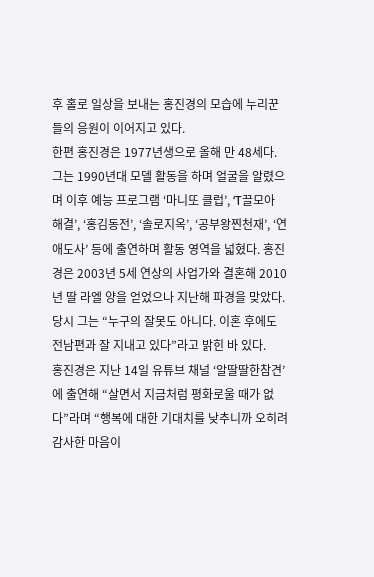후 홀로 일상을 보내는 홍진경의 모습에 누리꾼들의 응원이 이어지고 있다.
한편 홍진경은 1977년생으로 올해 만 48세다. 그는 1990년대 모델 활동을 하며 얼굴을 알렸으며 이후 예능 프로그램 ‘마니또 클럽’, ‘T끌모아 해결’, ‘홍김동전’, ‘솔로지옥’, ‘공부왕찐천재’, ‘연애도사’ 등에 출연하며 활동 영역을 넓혔다. 홍진경은 2003년 5세 연상의 사업가와 결혼해 2010년 딸 라엘 양을 얻었으나 지난해 파경을 맞았다. 당시 그는 “누구의 잘못도 아니다. 이혼 후에도 전남편과 잘 지내고 있다”라고 밝힌 바 있다.
홍진경은 지난 14일 유튜브 채널 ‘알딸딸한참견’에 출연해 “살면서 지금처럼 평화로울 때가 없다”라며 “행복에 대한 기대치를 낮추니까 오히려 감사한 마음이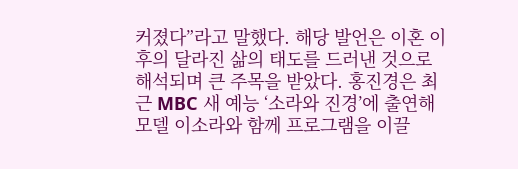커졌다”라고 말했다. 해당 발언은 이혼 이후의 달라진 삶의 태도를 드러낸 것으로 해석되며 큰 주목을 받았다. 홍진경은 최근 MBC 새 예능 ‘소라와 진경’에 출연해 모델 이소라와 함께 프로그램을 이끌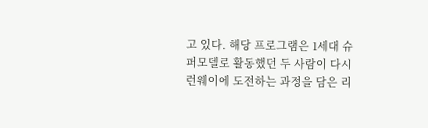고 있다. 해당 프로그램은 1세대 슈퍼모델로 활동했던 두 사람이 다시 런웨이에 도전하는 과정을 담은 리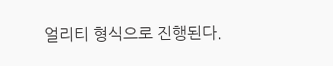얼리티 형식으로 진행된다.